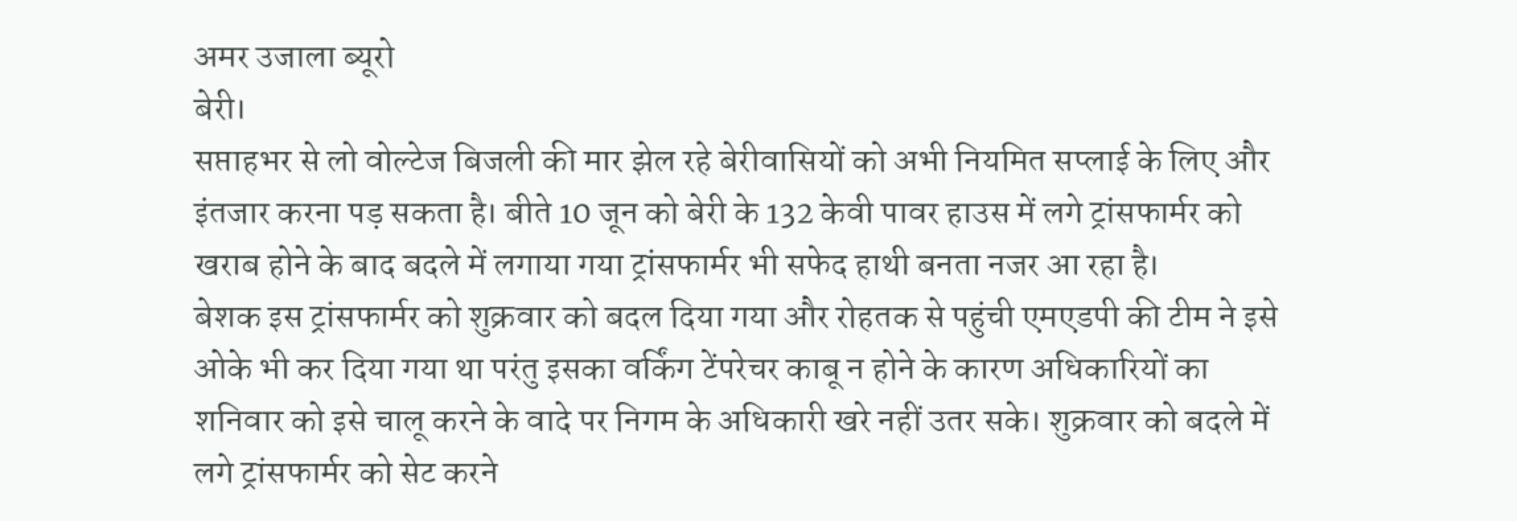अमर उजाला ब्यूरो
बेरी।
सप्ताहभर से लो वोल्टेज बिजली की मार झेल रहे बेरीवासियों को अभी नियमित सप्लाई के लिए और इंतजार करना पड़ सकता है। बीते 10 जून को बेरी के 132 केवी पावर हाउस में लगे ट्रांसफार्मर को खराब होने के बाद बदले में लगाया गया ट्रांसफार्मर भी सफेद हाथी बनता नजर आ रहा है।
बेशक इस ट्रांसफार्मर को शुक्रवार को बदल दिया गया और रोहतक से पहुंची एमएडपी की टीम ने इसे ओके भी कर दिया गया था परंतु इसका वर्किंग टेंपरेचर काबू न होने के कारण अधिकारियों का शनिवार को इसे चालू करने के वादे पर निगम के अधिकारी खरे नहीं उतर सके। शुक्रवार को बदले में लगे ट्रांसफार्मर को सेट करने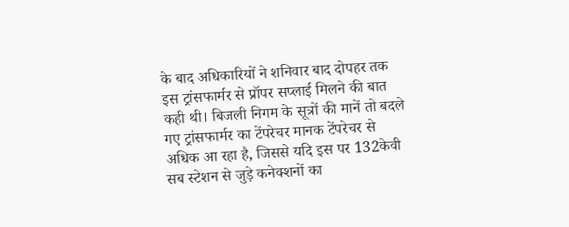के बाद अधिकारियों ने शनिवार बाद दोपहर तक इस ट्रांसफार्मर से प्रॉपर सप्लाई मिलने की बात कही थी। बिजली निगम के सूत्रों की मानें तो बदले गए ट्रांसफार्मर का टेंपरेचर मानक टेंपरेचर से अधिक आ रहा है, जिससे यदि इस पर 132केवी सब स्टेशन से जुड़े कनेक्शनों का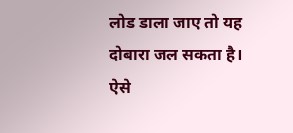लोड डाला जाए तो यह दोबारा जल सकता है। ऐसे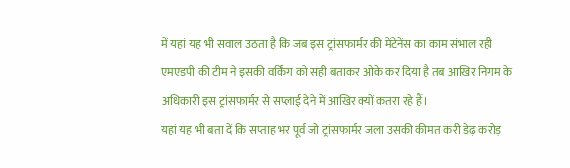में यहां यह भी सवाल उठता है कि जब इस ट्रांसफार्मर की मेंटेनेंस का काम संभाल रही एमएडपी की टीम ने इसकी वर्किंग को सही बताकर ओके कर दिया है तब आखिर निगम के अधिकारी इस ट्रांसफार्मर से सप्लाई देने में आखिर क्यों कतरा रहे हैं।
यहां यह भी बता दें कि सप्ताह भर पूर्व जो ट्रांसफार्मर जला उसकी कीमत करी डेढ़ करोड़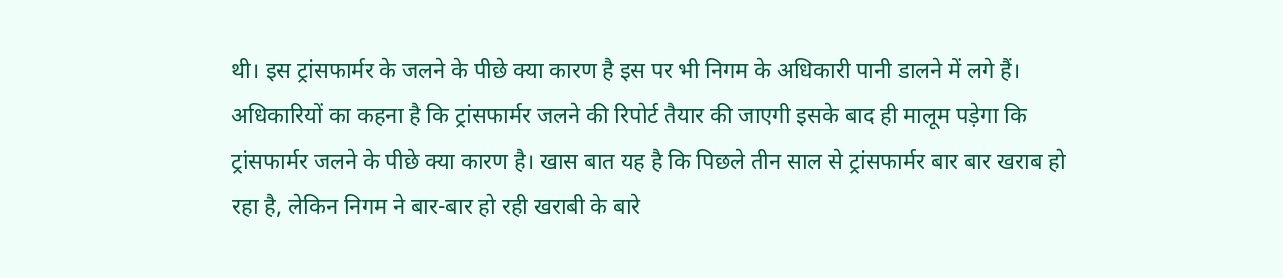थी। इस ट्रांसफार्मर के जलने के पीछे क्या कारण है इस पर भी निगम के अधिकारी पानी डालने में लगे हैं। अधिकारियों का कहना है कि ट्रांसफार्मर जलने की रिपोर्ट तैयार की जाएगी इसके बाद ही मालूम पड़ेगा कि ट्रांसफार्मर जलने के पीछे क्या कारण है। खास बात यह है कि पिछले तीन साल से ट्रांसफार्मर बार बार खराब हो रहा है, लेकिन निगम ने बार-बार हो रही खराबी के बारे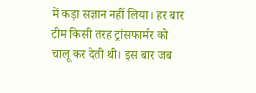में कड़ा सज्ञान नहीं लिया। हर बार टीम किसी तरह ट्रांसफार्मर को चालू कर देती थी। इस बार जब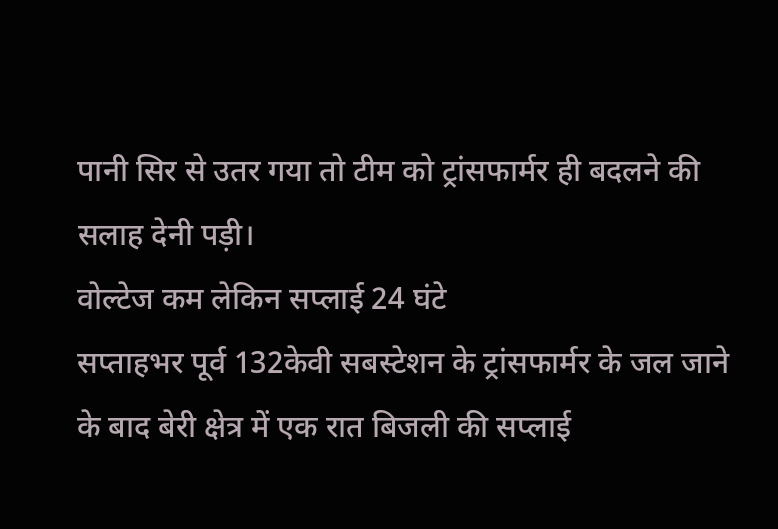पानी सिर से उतर गया तो टीम को ट्रांसफार्मर ही बदलने की सलाह देनी पड़ी।
वोल्टेज कम लेकिन सप्लाई 24 घंटे
सप्ताहभर पूर्व 132केवी सबस्टेशन के ट्रांसफार्मर के जल जाने के बाद बेरी क्षेत्र में एक रात बिजली की सप्लाई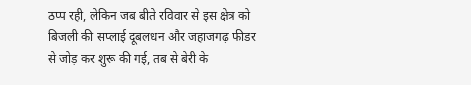ठप्प रही, लेकिन जब बीते रविवार से इस क्षेत्र को बिजली की सप्लाई दूबलधन और जहाजगढ़ फीडर से जोड़ कर शुरू की गई, तब से बेरी के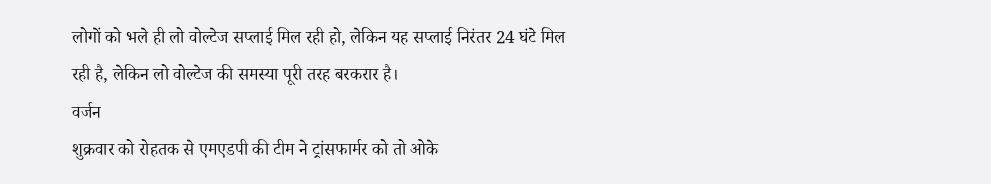लोगों को भले ही लो वोल्टेज सप्लाई मिल रही हो, लेकिन यह सप्लाई निरंतर 24 घंटे मिल रही है, लेकिन लो वोल्टेज की समस्या पूरी तरह बरकरार है।
वर्जन
शुक्रवार को रोहतक से एमएडपी की टीम ने ट्रांसफार्मर को तो ओके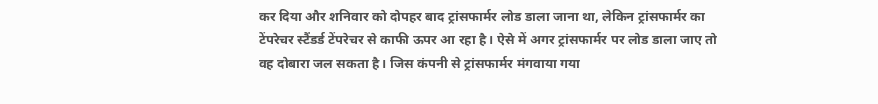कर दिया और शनिवार को दोपहर बाद ट्रांसफार्मर लोड डाला जाना था, लेकिन ट्रांसफार्मर का टेंपरेचर स्टैंडर्ड टेंपरेचर से काफी ऊपर आ रहा है। ऐसे में अगर ट्रांसफार्मर पर लोड डाला जाए तो वह दोबारा जल सकता है। जिस कंपनी से ट्रांसफार्मर मंगवाया गया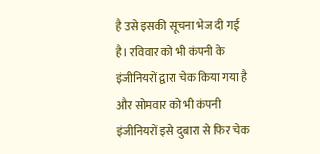है उसे इसकी सूचना भेज दी गई है। रविवार को भी कंपनी के इंजीनियरों द्वारा चेक किया गया है और सोमवार को भी कंपनी इंजीनियरों इसे दुबारा से फिर चेक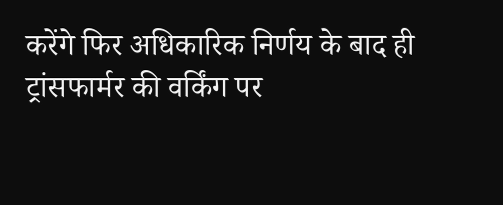करेंगे फिर अधिकारिक निर्णय के बाद ही ट्रांसफार्मर की वर्किंग पर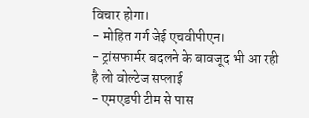विचार होगा।
- मोहित गर्ग जेई एचवीपीएन।
- ट्रांसफार्मर बदलने के बावजूद भी आ रही है लो वोल्टेज सप्लाई
- एमएडपी टीम से पास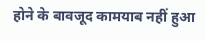होने के बावजूद कामयाब नहीं हुआ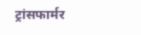ट्रांसफार्मर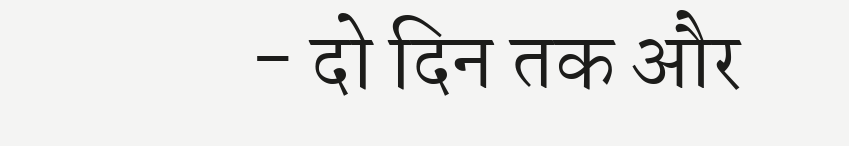- दो दिन तक और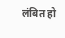लंबित हो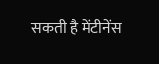सकती है मेंटीनेंस